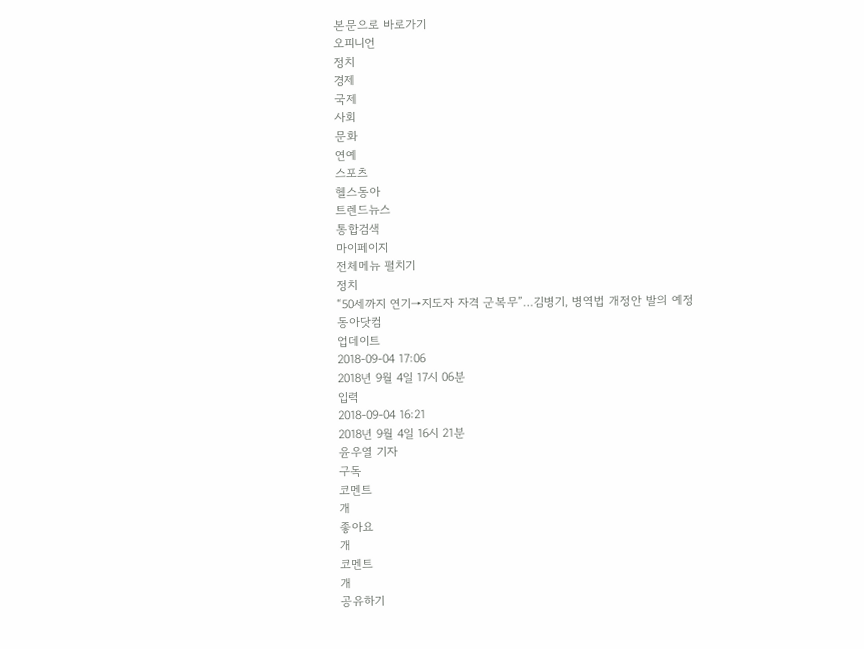본문으로 바로가기
오피니언
정치
경제
국제
사회
문화
연예
스포츠
헬스동아
트렌드뉴스
통합검색
마이페이지
전체메뉴 펼치기
정치
“50세까지 연기→지도자 자격 군복무”…김병기, 병역법 개정안 발의 예정
동아닷컴
업데이트
2018-09-04 17:06
2018년 9월 4일 17시 06분
입력
2018-09-04 16:21
2018년 9월 4일 16시 21분
윤우열 기자
구독
코멘트
개
좋아요
개
코멘트
개
공유하기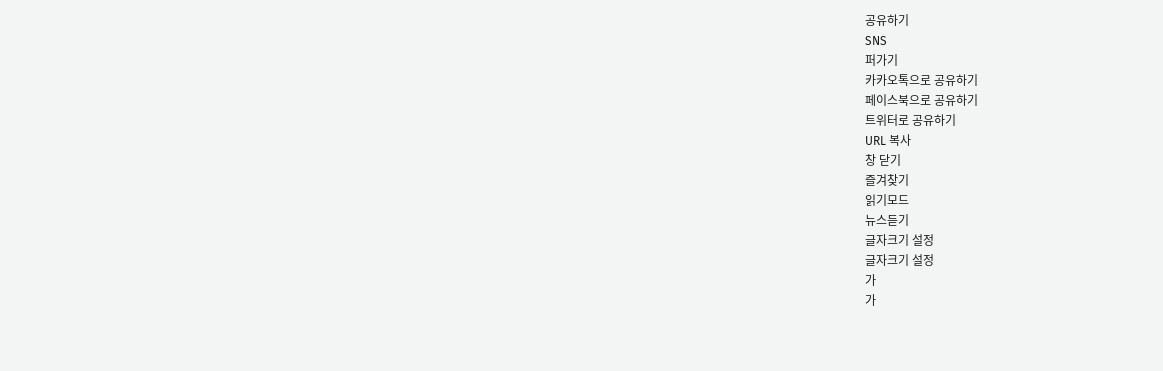공유하기
SNS
퍼가기
카카오톡으로 공유하기
페이스북으로 공유하기
트위터로 공유하기
URL 복사
창 닫기
즐겨찾기
읽기모드
뉴스듣기
글자크기 설정
글자크기 설정
가
가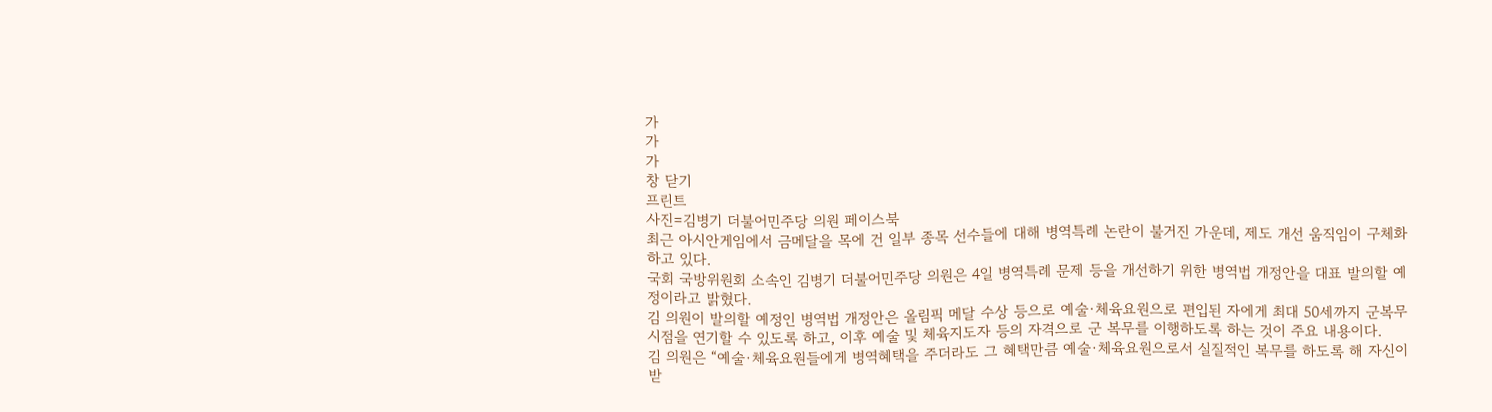가
가
가
창 닫기
프린트
사진=김병기 더불어민주당 의원 페이스북
최근 아시안게임에서 금메달을 목에 건 일부 종목 선수들에 대해 병역특례 논란이 불거진 가운데, 제도 개선 움직임이 구체화 하고 있다.
국회 국방위원회 소속인 김병기 더불어민주당 의원은 4일 병역특례 문제 등을 개선하기 위한 병역법 개정안을 대표 발의할 예정이라고 밝혔다.
김 의원이 발의할 예정인 병역법 개정안은 올림픽 메달 수상 등으로 예술·체육요원으로 편입된 자에게 최대 50세까지 군복무시점을 연기할 수 있도록 하고, 이후 예술 및 체육지도자 등의 자격으로 군 복무를 이행하도록 하는 것이 주요 내용이다.
김 의원은 “예술·체육요원들에게 병역혜택을 주더라도 그 혜택만큼 예술·체육요원으로서 실질적인 복무를 하도록 해 자신이 받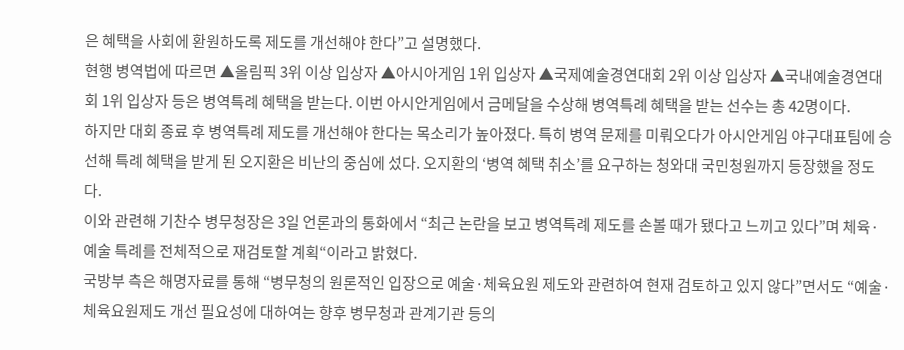은 혜택을 사회에 환원하도록 제도를 개선해야 한다”고 설명했다.
현행 병역법에 따르면 ▲올림픽 3위 이상 입상자 ▲아시아게임 1위 입상자 ▲국제예술경연대회 2위 이상 입상자 ▲국내예술경연대회 1위 입상자 등은 병역특례 혜택을 받는다. 이번 아시안게임에서 금메달을 수상해 병역특례 혜택을 받는 선수는 총 42명이다.
하지만 대회 종료 후 병역특례 제도를 개선해야 한다는 목소리가 높아졌다. 특히 병역 문제를 미뤄오다가 아시안게임 야구대표팀에 승선해 특례 혜택을 받게 된 오지환은 비난의 중심에 섰다. 오지환의 ‘병역 혜택 취소’를 요구하는 청와대 국민청원까지 등장했을 정도다.
이와 관련해 기찬수 병무청장은 3일 언론과의 통화에서 “최근 논란을 보고 병역특례 제도를 손볼 때가 됐다고 느끼고 있다”며 체육·예술 특례를 전체적으로 재검토할 계획“이라고 밝혔다.
국방부 측은 해명자료를 통해 “병무청의 원론적인 입장으로 예술·체육요원 제도와 관련하여 현재 검토하고 있지 않다”면서도 “예술·체육요원제도 개선 필요성에 대하여는 향후 병무청과 관계기관 등의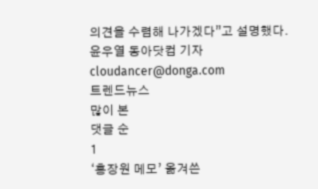의견을 수렴해 나가겠다”고 설명했다.
윤우열 동아닷컴 기자 cloudancer@donga.com
트렌드뉴스
많이 본
댓글 순
1
‘홍장원 메모’ 옮겨쓴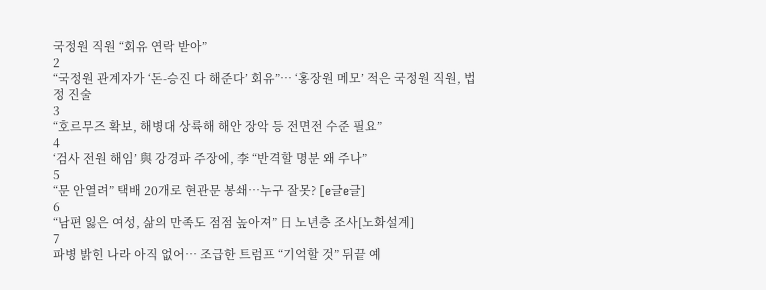국정원 직원 “회유 연락 받아”
2
“국정원 관계자가 ‘돈-승진 다 해준다’ 회유”… ‘홍장원 메모’ 적은 국정원 직원, 법정 진술
3
“호르무즈 확보, 해병대 상륙해 해안 장악 등 전면전 수준 필요”
4
‘검사 전원 해임’ 與 강경파 주장에, 李 “반격할 명분 왜 주나”
5
“문 안열려” 택배 20개로 현관문 봉쇄…누구 잘못? [e글e글]
6
“남편 잃은 여성, 삶의 만족도 점점 높아져” 日 노년층 조사[노화설계]
7
파병 밝힌 나라 아직 없어… 조급한 트럼프 “기억할 것” 뒤끝 예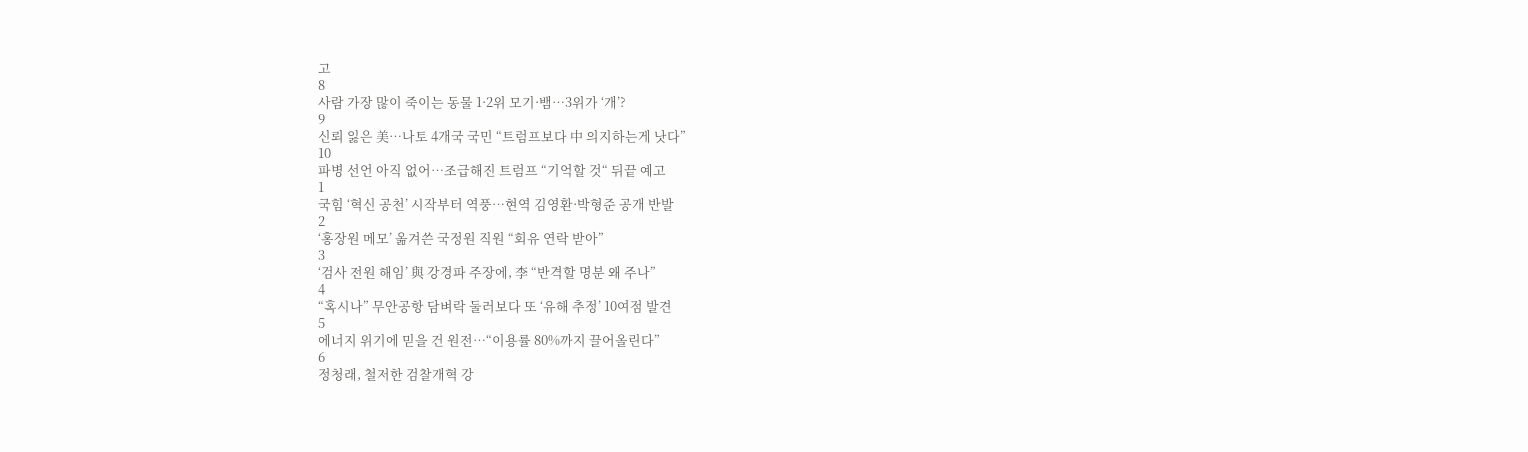고
8
사람 가장 많이 죽이는 동물 1·2위 모기·뱀…3위가 ‘개’?
9
신뢰 잃은 美…나토 4개국 국민 “트럼프보다 中 의지하는게 낫다”
10
파병 선언 아직 없어…조급해진 트럼프 “기억할 것“ 뒤끝 예고
1
국힘 ‘혁신 공천’ 시작부터 역풍…현역 김영환·박형준 공개 반발
2
‘홍장원 메모’ 옮겨쓴 국정원 직원 “회유 연락 받아”
3
‘검사 전원 해임’ 與 강경파 주장에, 李 “반격할 명분 왜 주나”
4
“혹시나” 무안공항 담벼락 둘러보다 또 ‘유해 추정’ 10여점 발견
5
에너지 위기에 믿을 건 원전…“이용률 80%까지 끌어올린다”
6
정청래, 철저한 검찰개혁 강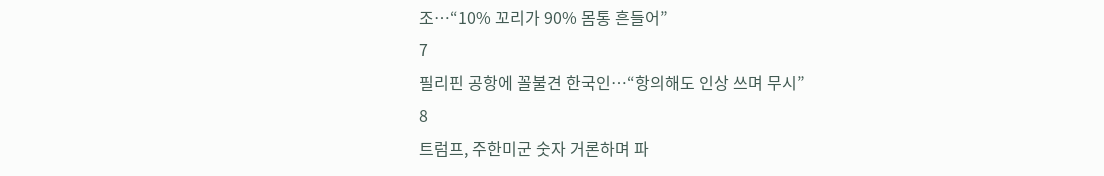조…“10% 꼬리가 90% 몸통 흔들어”
7
필리핀 공항에 꼴불견 한국인…“항의해도 인상 쓰며 무시”
8
트럼프, 주한미군 숫자 거론하며 파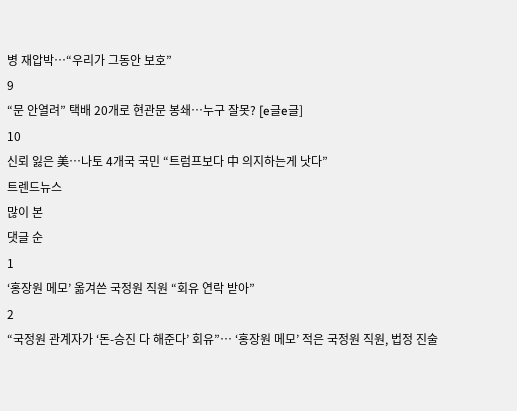병 재압박…“우리가 그동안 보호”
9
“문 안열려” 택배 20개로 현관문 봉쇄…누구 잘못? [e글e글]
10
신뢰 잃은 美…나토 4개국 국민 “트럼프보다 中 의지하는게 낫다”
트렌드뉴스
많이 본
댓글 순
1
‘홍장원 메모’ 옮겨쓴 국정원 직원 “회유 연락 받아”
2
“국정원 관계자가 ‘돈-승진 다 해준다’ 회유”… ‘홍장원 메모’ 적은 국정원 직원, 법정 진술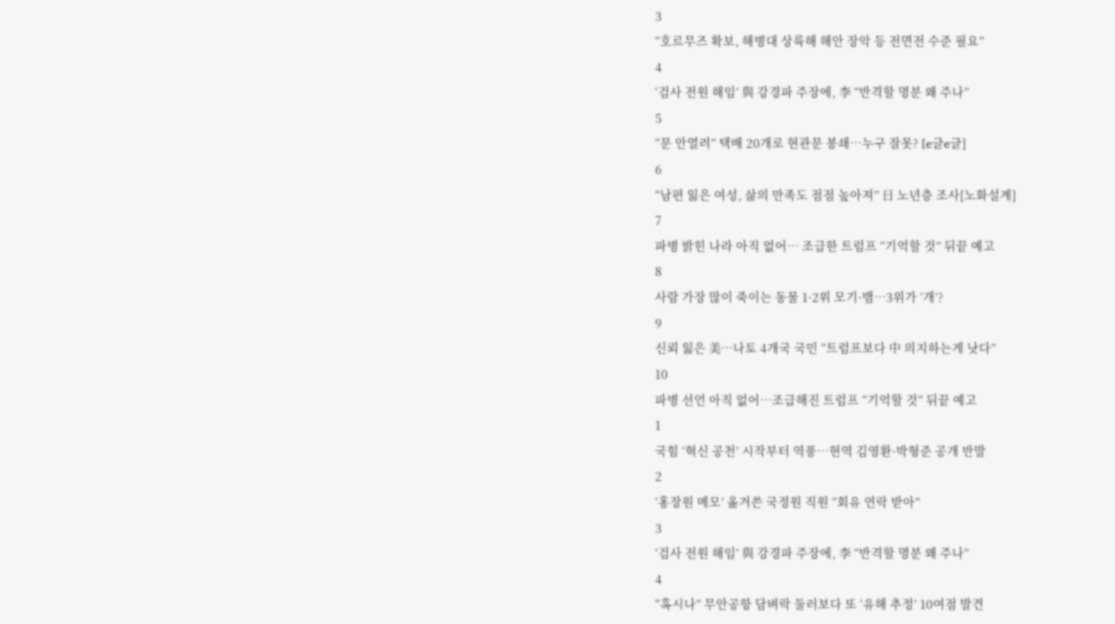3
“호르무즈 확보, 해병대 상륙해 해안 장악 등 전면전 수준 필요”
4
‘검사 전원 해임’ 與 강경파 주장에, 李 “반격할 명분 왜 주나”
5
“문 안열려” 택배 20개로 현관문 봉쇄…누구 잘못? [e글e글]
6
“남편 잃은 여성, 삶의 만족도 점점 높아져” 日 노년층 조사[노화설계]
7
파병 밝힌 나라 아직 없어… 조급한 트럼프 “기억할 것” 뒤끝 예고
8
사람 가장 많이 죽이는 동물 1·2위 모기·뱀…3위가 ‘개’?
9
신뢰 잃은 美…나토 4개국 국민 “트럼프보다 中 의지하는게 낫다”
10
파병 선언 아직 없어…조급해진 트럼프 “기억할 것“ 뒤끝 예고
1
국힘 ‘혁신 공천’ 시작부터 역풍…현역 김영환·박형준 공개 반발
2
‘홍장원 메모’ 옮겨쓴 국정원 직원 “회유 연락 받아”
3
‘검사 전원 해임’ 與 강경파 주장에, 李 “반격할 명분 왜 주나”
4
“혹시나” 무안공항 담벼락 둘러보다 또 ‘유해 추정’ 10여점 발견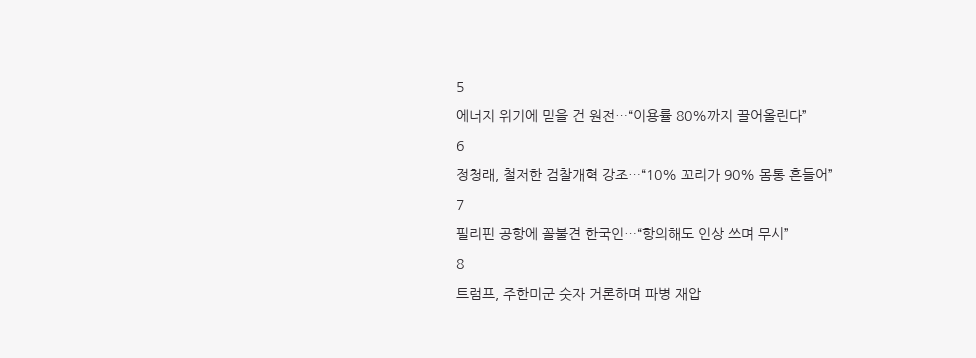5
에너지 위기에 믿을 건 원전…“이용률 80%까지 끌어올린다”
6
정청래, 철저한 검찰개혁 강조…“10% 꼬리가 90% 몸통 흔들어”
7
필리핀 공항에 꼴불견 한국인…“항의해도 인상 쓰며 무시”
8
트럼프, 주한미군 숫자 거론하며 파병 재압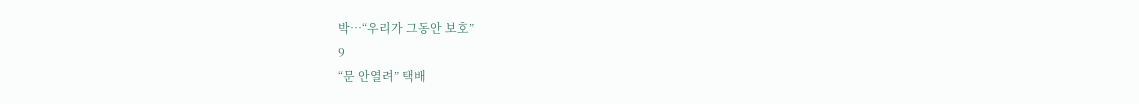박…“우리가 그동안 보호”
9
“문 안열려” 택배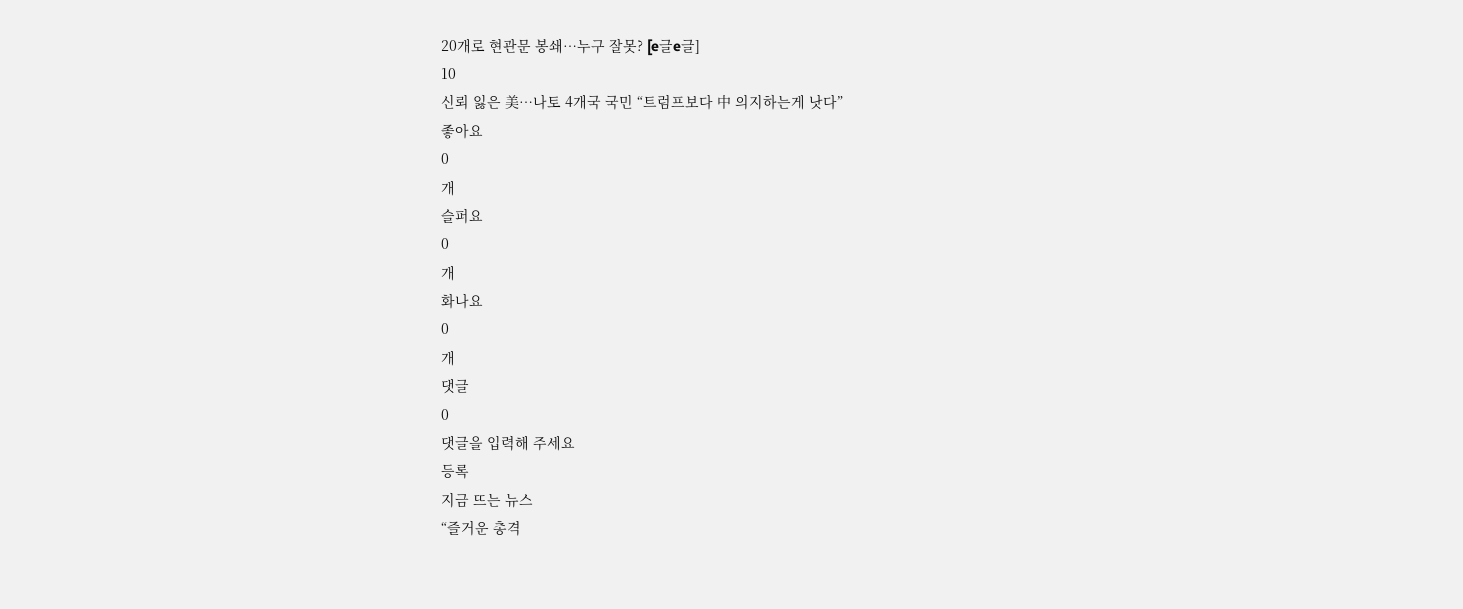20개로 현관문 봉쇄…누구 잘못? [e글e글]
10
신뢰 잃은 美…나토 4개국 국민 “트럼프보다 中 의지하는게 낫다”
좋아요
0
개
슬퍼요
0
개
화나요
0
개
댓글
0
댓글을 입력해 주세요
등록
지금 뜨는 뉴스
“즐거운 총격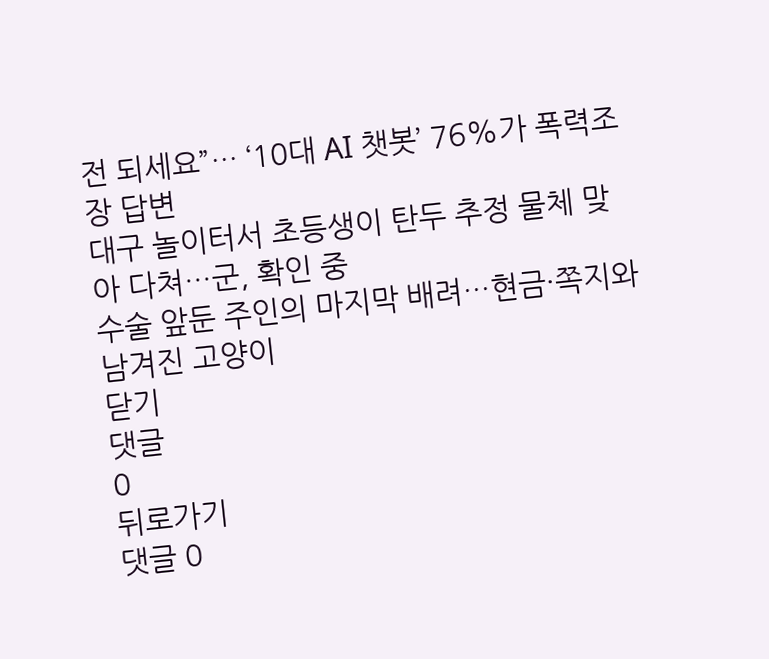전 되세요”… ‘10대 AI 챗봇’ 76%가 폭력조장 답변
대구 놀이터서 초등생이 탄두 추정 물체 맞아 다쳐…군, 확인 중
수술 앞둔 주인의 마지막 배려…현금·쪽지와 남겨진 고양이
닫기
댓글
0
뒤로가기
댓글 0